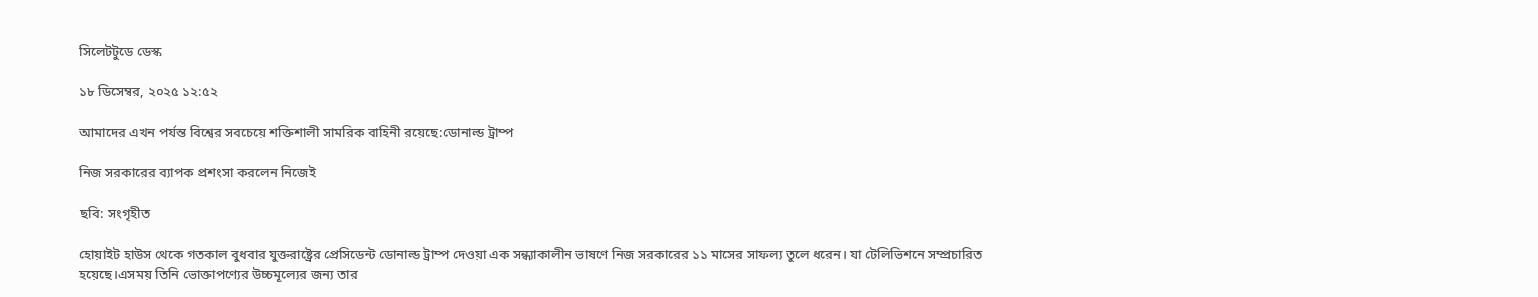সিলেটটুডে ডেস্ক

১৮ ডিসেম্বর, ২০২৫ ১২:৫২

আমাদের এখন পর্যন্ত বিশ্বের সবচেয়ে শক্তিশালী সামরিক বাহিনী রয়েছে:ডোনাল্ড ট্রাম্প

নিজ সরকারের ব্যাপক প্রশংসা করলেন নিজেই

ছবি: সংগৃহীত

হোয়াইট হাউস থেকে গতকাল বুধবার যুক্তরাষ্ট্রের প্রেসিডেন্ট ডোনাল্ড ট্রাম্প দেওয়া এক সন্ধ্যাকালীন ভাষণে নিজ সরকারের ১১ মাসের সাফল্য তুলে ধরেন। যা টেলিভিশনে সম্প্রচারিত হয়েছে।এসময় তিনি ভোক্তাপণ্যের উচ্চমূল্যের জন্য তার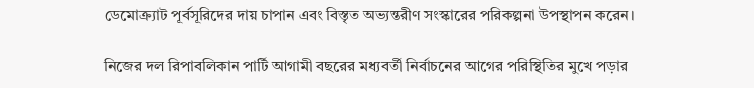ডেমোক্র্যাট পূর্বসূরিদের দায় চাপান এবং বিস্তৃত অভ্যন্তরীণ সংস্কারের পরিকল্পনা উপস্থাপন করেন।

নিজের দল রিপাবলিকান পার্টি আগামী বছরের মধ্যবর্তী নির্বাচনের আগের পরিস্থিতির মুখে পড়ার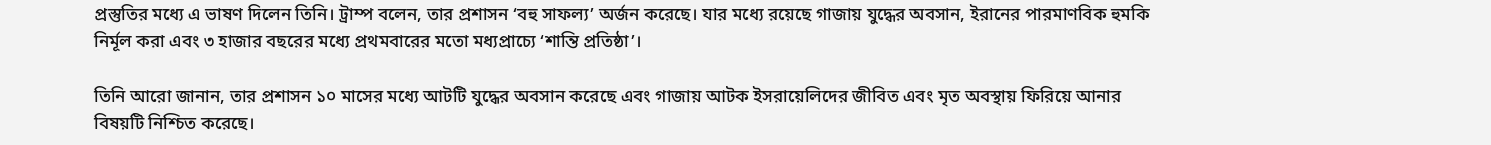প্রস্তুতির মধ্যে এ ভাষণ দিলেন তিনি। ট্রাম্প বলেন, তার প্রশাসন ‘বহু সাফল্য’ অর্জন করেছে। যার মধ্যে রয়েছে গাজায় যুদ্ধের অবসান, ইরানের পারমাণবিক হুমকি নির্মূল করা এবং ৩ হাজার বছরের মধ্যে প্রথমবারের মতো মধ্যপ্রাচ্যে ‘শান্তি প্রতিষ্ঠা’।

তিনি আরো জানান, তার প্রশাসন ১০ মাসের মধ্যে আটটি যুদ্ধের অবসান করেছে এবং গাজায় আটক ইসরায়েলিদের জীবিত এবং মৃত অবস্থায় ফিরিয়ে আনার বিষয়টি নিশ্চিত করেছে।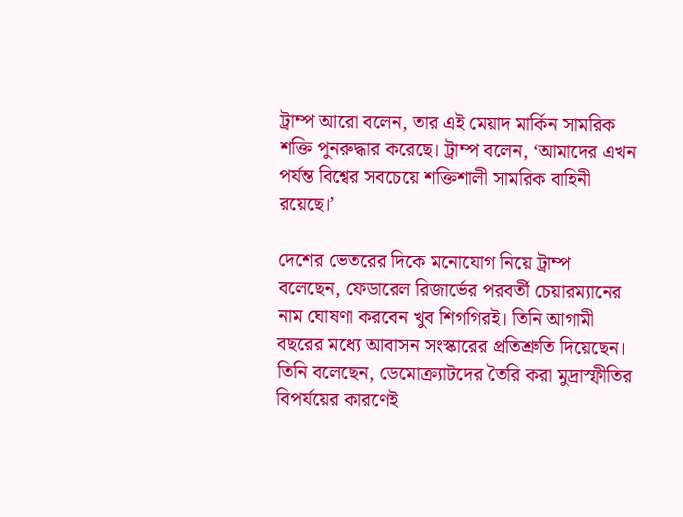ট্রাম্প আরো বলেন, তার এই মেয়াদ মার্কিন সামরিক শক্তি পুনরুদ্ধার করেছে। ট্রাম্প বলেন, ‘আমাদের এখন পর্যন্ত বিশ্বের সবচেয়ে শক্তিশালী সামরিক বাহিনী রয়েছে।’

দেশের ভেতরের দিকে মনোযোগ নিয়ে ট্রাম্প বলেছেন, ফেডারেল রিজার্ভের পরবর্তী চেয়ারম্যানের নাম ঘোষণা করবেন খুব শিগগিরই। তিনি আগামী বছরের মধ্যে আবাসন সংস্কারের প্রতিশ্রুতি দিয়েছেন। তিনি বলেছেন, ডেমোক্র্যাটদের তৈরি করা মুদ্রাস্ফীতির বিপর্যয়ের কারণেই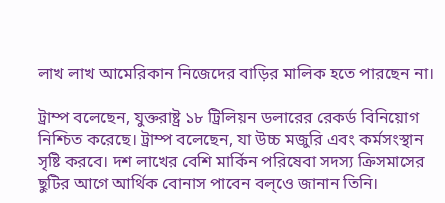লাখ লাখ আমেরিকান নিজেদের বাড়ির মালিক হতে পারছেন না।

ট্রাম্প বলেছেন, যুক্তরাষ্ট্র ১৮ ট্রিলিয়ন ডলারের রেকর্ড বিনিয়োগ নিশ্চিত করেছে। ট্রাম্প বলেছেন, যা উচ্চ মজুরি এবং কর্মসংস্থান সৃষ্টি করবে। দশ লাখের বেশি মার্কিন পরিষেবা সদস্য ক্রিসমাসের ছুটির আগে আর্থিক বোনাস পাবেন বল্ওে জানান তিনি।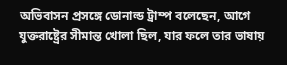অভিবাসন প্রসঙ্গে ডোনাল্ড ট্রাম্প বলেছেন, আগে যুক্তরাষ্ট্রের সীমান্ত খোলা ছিল, যার ফলে তার ভাষায়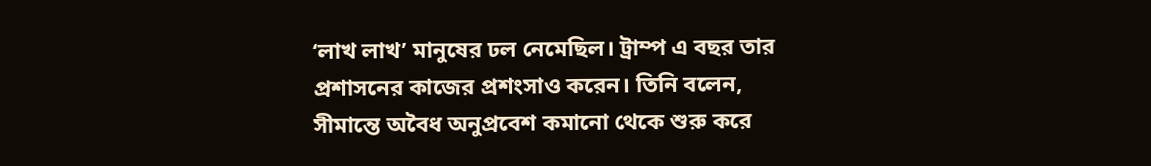‘লাখ লাখ’ মানুষের ঢল নেমেছিল। ট্রাম্প এ বছর তার প্রশাসনের কাজের প্রশংসাও করেন। তিনি বলেন, সীমান্তে অবৈধ অনুপ্রবেশ কমানো থেকে শুরু করে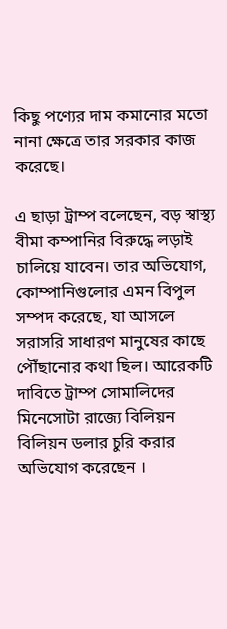কিছু পণ্যের দাম কমানোর মতো নানা ক্ষেত্রে তার সরকার কাজ করেছে।

এ ছাড়া ট্রাম্প বলেছেন, বড় স্বাস্থ্য বীমা কম্পানির বিরুদ্ধে লড়াই চালিয়ে যাবেন। তার অভিযোগ, কোম্পানিগুলোর এমন বিপুল সম্পদ করেছে, যা আসলে সরাসরি সাধারণ মানুষের কাছে পৌঁছানোর কথা ছিল। আরেকটি দাবিতে ট্রাম্প সোমালিদের মিনেসোটা রাজ্যে বিলিয়ন বিলিয়ন ডলার চুরি করার অভিযোগ করেছেন ।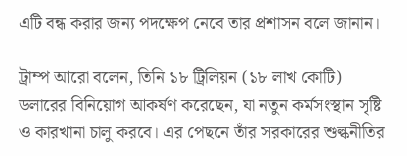এটি বন্ধ করার জন্য পদক্ষেপ নেবে তার প্রশাসন বলে জানান।

ট্রাম্প আরো বলেন, তিনি ১৮ ট্রিলিয়ন (১৮ লাখ কোটি) ডলারের বিনিয়োগ আকর্ষণ করেছেন, যা নতুন কর্মসংস্থান সৃষ্টি ও কারখানা চালু করবে। এর পেছনে তাঁর সরকারের শুল্কনীতির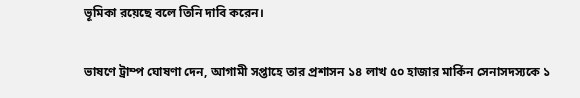ভূমিকা রয়েছে বলে তিনি দাবি করেন।

ভাষণে ট্রাম্প ঘোষণা দেন, আগামী সপ্তাহে তার প্রশাসন ১৪ লাখ ৫০ হাজার মার্কিন সেনাসদস্যকে ১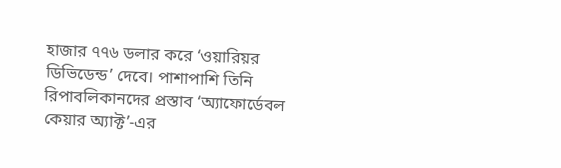হাজার ৭৭৬ ডলার করে ‘ওয়ারিয়র ডিভিডেন্ড’ দেবে। পাশাপাশি তিনি রিপাবলিকানদের প্রস্তাব ‘অ্যাফোর্ডেবল কেয়ার অ্যাক্ট’-এর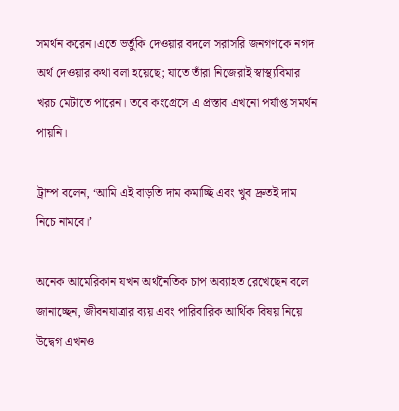সমর্থন করেন।এতে ভর্তুকি দেওয়ার বদলে সরাসরি জনগণকে নগদ অর্থ দেওয়ার কথা বলা হয়েছে; যাতে তাঁরা নিজেরাই স্বাস্থ্যবিমার খরচ মেটাতে পারেন। তবে কংগ্রেসে এ প্রস্তাব এখনো পর্যাপ্ত সমর্থন পায়নি।

ট্রাম্প বলেন, ‘আমি এই বাড়তি দাম কমাচ্ছি এবং খুব দ্রুতই দাম নিচে নামবে।’

অনেক আমেরিকান যখন অর্থনৈতিক চাপ অব্যাহত রেখেছেন বলে জানাচ্ছেন, জীবনযাত্রার ব্যয় এবং পারিবারিক আর্থিক বিষয় নিয়ে উদ্বেগ এখনও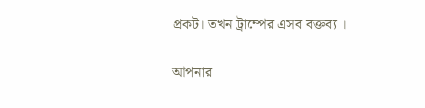প্রকট। তখন ট্রাম্পের এসব বক্তব্য ।

আপনার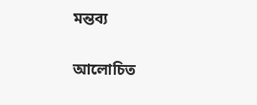মন্তব্য

আলোচিত